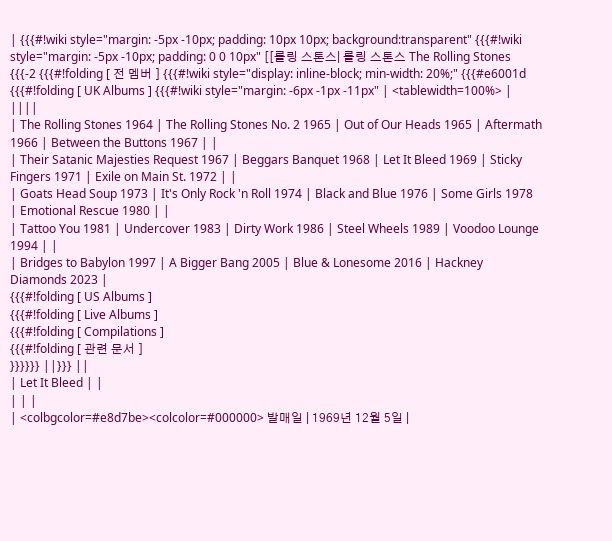| {{{#!wiki style="margin: -5px -10px; padding: 10px 10px; background:transparent" {{{#!wiki style="margin: -5px -10px; padding: 0 0 10px" [[롤링 스톤스| 롤링 스톤스 The Rolling Stones {{{-2 {{{#!folding [ 전 멤버 ] {{{#!wiki style="display: inline-block; min-width: 20%;" {{{#e6001d {{{#!folding [ UK Albums ] {{{#!wiki style="margin: -6px -1px -11px" | <tablewidth=100%> | ||||
| The Rolling Stones 1964 | The Rolling Stones No. 2 1965 | Out of Our Heads 1965 | Aftermath 1966 | Between the Buttons 1967 | |
| Their Satanic Majesties Request 1967 | Beggars Banquet 1968 | Let It Bleed 1969 | Sticky Fingers 1971 | Exile on Main St. 1972 | |
| Goats Head Soup 1973 | It's Only Rock 'n Roll 1974 | Black and Blue 1976 | Some Girls 1978 | Emotional Rescue 1980 | |
| Tattoo You 1981 | Undercover 1983 | Dirty Work 1986 | Steel Wheels 1989 | Voodoo Lounge 1994 | |
| Bridges to Babylon 1997 | A Bigger Bang 2005 | Blue & Lonesome 2016 | Hackney Diamonds 2023 |
{{{#!folding [ US Albums ]
{{{#!folding [ Live Albums ]
{{{#!folding [ Compilations ]
{{{#!folding [ 관련 문서 ]
}}}}}} ||}}} ||
| Let It Bleed | |
| | |
| <colbgcolor=#e8d7be><colcolor=#000000> 발매일 | 1969년 12월 5일 |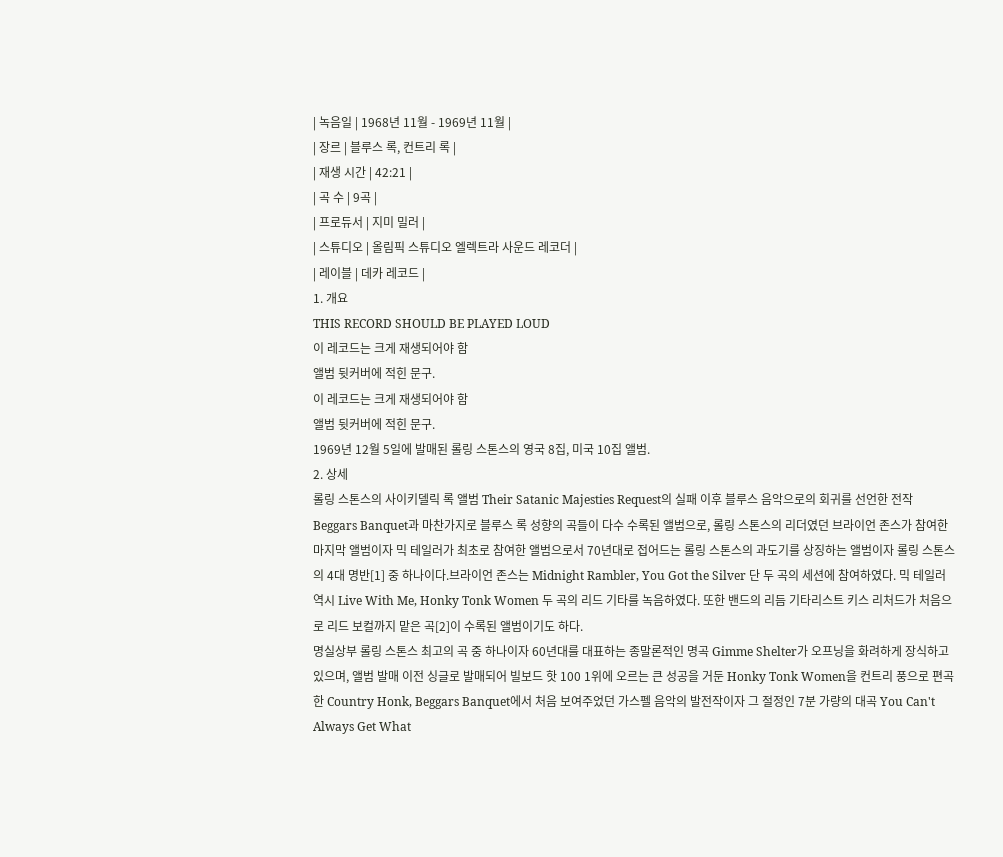| 녹음일 | 1968년 11월 - 1969년 11월 |
| 장르 | 블루스 록, 컨트리 록 |
| 재생 시간 | 42:21 |
| 곡 수 | 9곡 |
| 프로듀서 | 지미 밀러 |
| 스튜디오 | 올림픽 스튜디오 엘렉트라 사운드 레코더 |
| 레이블 | 데카 레코드 |
1. 개요
THIS RECORD SHOULD BE PLAYED LOUD
이 레코드는 크게 재생되어야 함
앨범 뒷커버에 적힌 문구.
이 레코드는 크게 재생되어야 함
앨범 뒷커버에 적힌 문구.
1969년 12월 5일에 발매된 롤링 스톤스의 영국 8집, 미국 10집 앨범.
2. 상세
롤링 스톤스의 사이키델릭 록 앨범 Their Satanic Majesties Request의 실패 이후 블루스 음악으로의 회귀를 선언한 전작 Beggars Banquet과 마찬가지로 블루스 록 성향의 곡들이 다수 수록된 앨범으로, 롤링 스톤스의 리더였던 브라이언 존스가 참여한 마지막 앨범이자 믹 테일러가 최초로 참여한 앨범으로서 70년대로 접어드는 롤링 스톤스의 과도기를 상징하는 앨범이자 롤링 스톤스의 4대 명반[1] 중 하나이다.브라이언 존스는 Midnight Rambler, You Got the Silver 단 두 곡의 세션에 참여하였다. 믹 테일러 역시 Live With Me, Honky Tonk Women 두 곡의 리드 기타를 녹음하였다. 또한 밴드의 리듬 기타리스트 키스 리처드가 처음으로 리드 보컬까지 맡은 곡[2]이 수록된 앨범이기도 하다.
명실상부 롤링 스톤스 최고의 곡 중 하나이자 60년대를 대표하는 종말론적인 명곡 Gimme Shelter가 오프닝을 화려하게 장식하고 있으며, 앨범 발매 이전 싱글로 발매되어 빌보드 핫 100 1위에 오르는 큰 성공을 거둔 Honky Tonk Women을 컨트리 풍으로 편곡한 Country Honk, Beggars Banquet에서 처음 보여주었던 가스펠 음악의 발전작이자 그 절정인 7분 가량의 대곡 You Can't Always Get What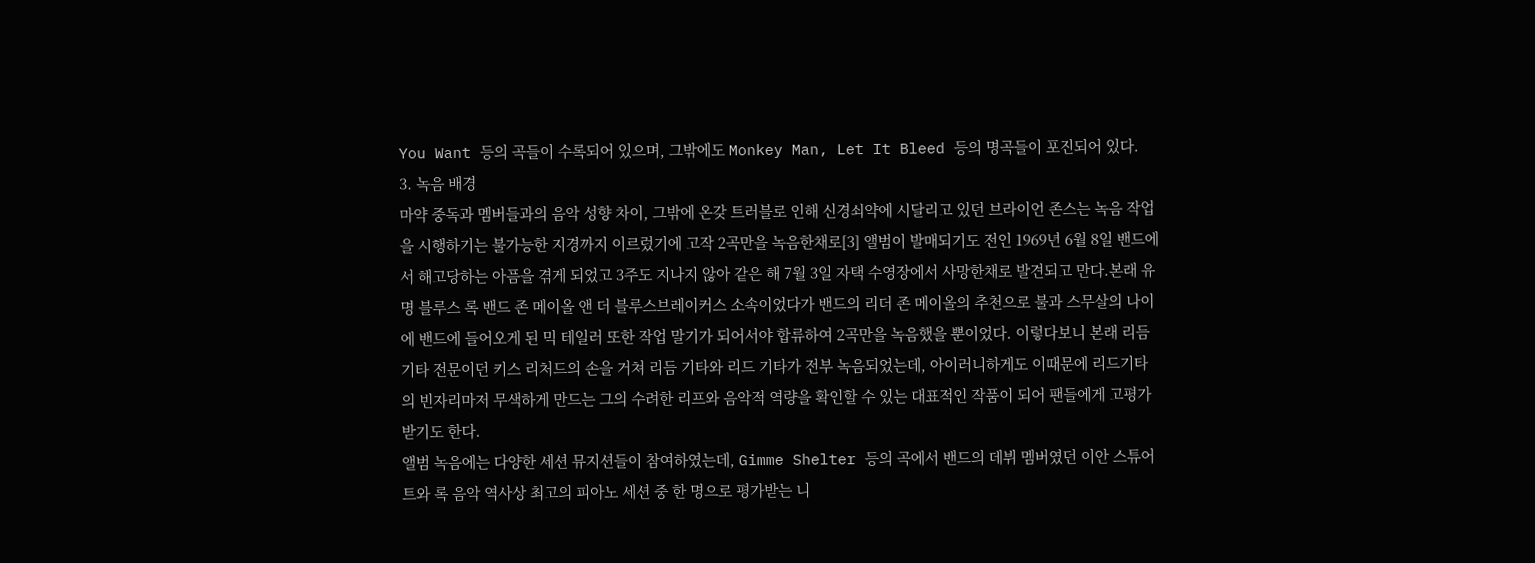You Want 등의 곡들이 수록되어 있으며, 그밖에도 Monkey Man, Let It Bleed 등의 명곡들이 포진되어 있다.
3. 녹음 배경
마약 중독과 멤버들과의 음악 성향 차이, 그밖에 온갖 트러블로 인해 신경쇠약에 시달리고 있던 브라이언 존스는 녹음 작업을 시행하기는 불가능한 지경까지 이르렀기에 고작 2곡만을 녹음한채로[3] 앨범이 발매되기도 전인 1969년 6월 8일 밴드에서 해고당하는 아픔을 겪게 되었고 3주도 지나지 않아 같은 해 7월 3일 자택 수영장에서 사망한채로 발견되고 만다.본래 유명 블루스 록 밴드 존 메이올 앤 더 블루스브레이커스 소속이었다가 밴드의 리더 존 메이올의 추천으로 불과 스무살의 나이에 밴드에 들어오게 된 믹 테일러 또한 작업 말기가 되어서야 합류하여 2곡만을 녹음했을 뿐이었다. 이렇다보니 본래 리듬 기타 전문이던 키스 리처드의 손을 거쳐 리듬 기타와 리드 기타가 전부 녹음되었는데, 아이러니하게도 이때문에 리드기타의 빈자리마저 무색하게 만드는 그의 수려한 리프와 음악적 역량을 확인할 수 있는 대표적인 작품이 되어 팬들에게 고평가 받기도 한다.
앨범 녹음에는 다양한 세션 뮤지션들이 참여하였는데, Gimme Shelter 등의 곡에서 밴드의 데뷔 멤버였던 이안 스튜어트와 록 음악 역사상 최고의 피아노 세션 중 한 명으로 평가받는 니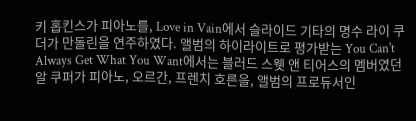키 홉킨스가 피아노를, Love in Vain에서 슬라이드 기타의 명수 라이 쿠더가 만돌린을 연주하였다. 앨범의 하이라이트로 평가받는 You Can't Always Get What You Want에서는 블러드 스웻 앤 티어스의 멤버였던 알 쿠퍼가 피아노, 오르간, 프렌치 호른을, 앨범의 프로듀서인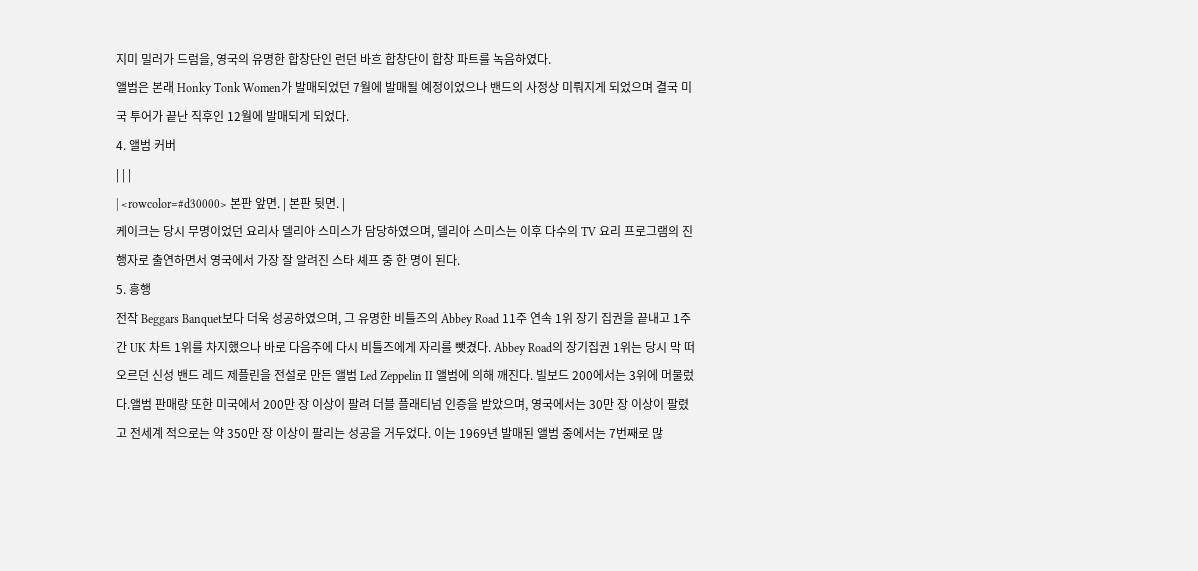지미 밀러가 드럼을, 영국의 유명한 합창단인 런던 바흐 합창단이 합창 파트를 녹음하였다.
앨범은 본래 Honky Tonk Women가 발매되었던 7월에 발매될 예정이었으나 밴드의 사정상 미뤄지게 되었으며 결국 미국 투어가 끝난 직후인 12월에 발매되게 되었다.
4. 앨범 커버
| | |
| <rowcolor=#d30000> 본판 앞면. | 본판 뒷면. |
케이크는 당시 무명이었던 요리사 델리아 스미스가 담당하였으며, 델리아 스미스는 이후 다수의 TV 요리 프로그램의 진행자로 출연하면서 영국에서 가장 잘 알려진 스타 셰프 중 한 명이 된다.
5. 흥행
전작 Beggars Banquet보다 더욱 성공하였으며, 그 유명한 비틀즈의 Abbey Road 11주 연속 1위 장기 집권을 끝내고 1주간 UK 차트 1위를 차지했으나 바로 다음주에 다시 비틀즈에게 자리를 뺏겼다. Abbey Road의 장기집권 1위는 당시 막 떠오르던 신성 밴드 레드 제플린을 전설로 만든 앨범 Led Zeppelin II 앨범에 의해 깨진다. 빌보드 200에서는 3위에 머물렀다.앨범 판매량 또한 미국에서 200만 장 이상이 팔려 더블 플래티넘 인증을 받았으며, 영국에서는 30만 장 이상이 팔렸고 전세계 적으로는 약 350만 장 이상이 팔리는 성공을 거두었다. 이는 1969년 발매된 앨범 중에서는 7번째로 많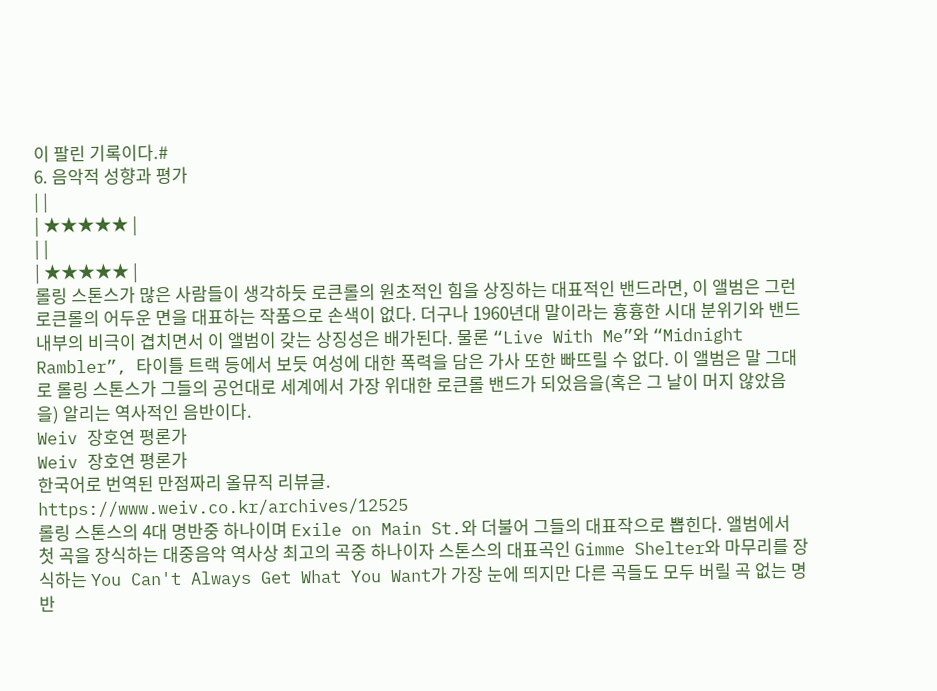이 팔린 기록이다.#
6. 음악적 성향과 평가
| |
| ★★★★★ |
| |
| ★★★★★ |
롤링 스톤스가 많은 사람들이 생각하듯 로큰롤의 원초적인 힘을 상징하는 대표적인 밴드라면, 이 앨범은 그런 로큰롤의 어두운 면을 대표하는 작품으로 손색이 없다. 더구나 1960년대 말이라는 흉흉한 시대 분위기와 밴드 내부의 비극이 겹치면서 이 앨범이 갖는 상징성은 배가된다. 물론 “Live With Me”와 “Midnight Rambler”, 타이틀 트랙 등에서 보듯 여성에 대한 폭력을 담은 가사 또한 빠뜨릴 수 없다. 이 앨범은 말 그대로 롤링 스톤스가 그들의 공언대로 세계에서 가장 위대한 로큰롤 밴드가 되었음을(혹은 그 날이 머지 않았음을) 알리는 역사적인 음반이다.
Weiv 장호연 평론가
Weiv 장호연 평론가
한국어로 번역된 만점짜리 올뮤직 리뷰글.
https://www.weiv.co.kr/archives/12525
롤링 스톤스의 4대 명반중 하나이며 Exile on Main St.와 더불어 그들의 대표작으로 뽑힌다. 앨범에서 첫 곡을 장식하는 대중음악 역사상 최고의 곡중 하나이자 스톤스의 대표곡인 Gimme Shelter와 마무리를 장식하는 You Can't Always Get What You Want가 가장 눈에 띄지만 다른 곡들도 모두 버릴 곡 없는 명반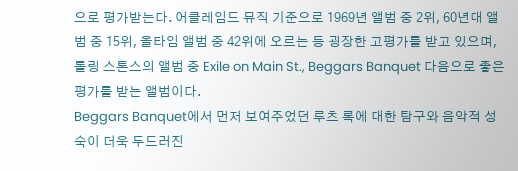으로 평가받는다. 어클레임드 뮤직 기준으로 1969년 앨범 중 2위, 60년대 앨범 중 15위, 올타임 앨범 중 42위에 오르는 등 굉장한 고평가를 받고 있으며, 롤링 스톤스의 앨범 중 Exile on Main St., Beggars Banquet 다음으로 좋은 평가를 받는 앨범이다.
Beggars Banquet에서 먼저 보여주었던 루츠 록에 대한 탐구와 음악적 성숙이 더욱 두드러진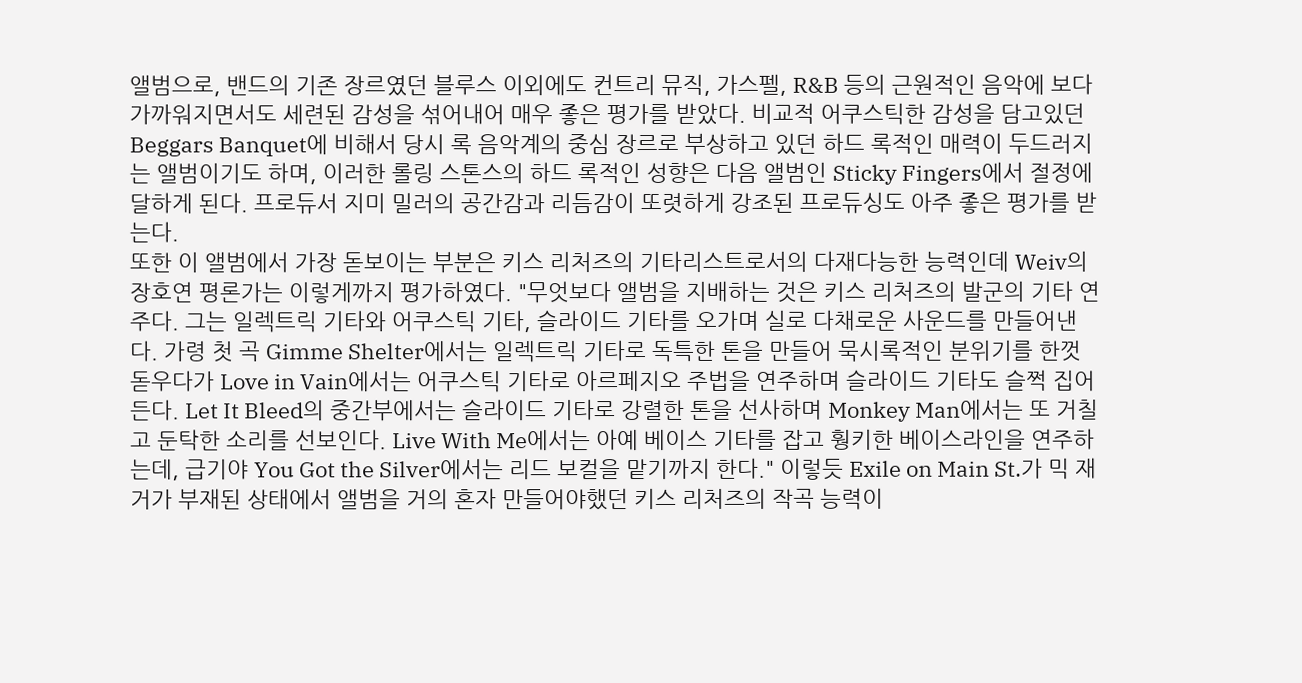앨범으로, 밴드의 기존 장르였던 블루스 이외에도 컨트리 뮤직, 가스펠, R&B 등의 근원적인 음악에 보다 가까워지면서도 세련된 감성을 섞어내어 매우 좋은 평가를 받았다. 비교적 어쿠스틱한 감성을 담고있던 Beggars Banquet에 비해서 당시 록 음악계의 중심 장르로 부상하고 있던 하드 록적인 매력이 두드러지는 앨범이기도 하며, 이러한 롤링 스톤스의 하드 록적인 성향은 다음 앨범인 Sticky Fingers에서 절정에 달하게 된다. 프로듀서 지미 밀러의 공간감과 리듬감이 또렷하게 강조된 프로듀싱도 아주 좋은 평가를 받는다.
또한 이 앨범에서 가장 돋보이는 부분은 키스 리처즈의 기타리스트로서의 다재다능한 능력인데 Weiv의 장호연 평론가는 이렇게까지 평가하였다. "무엇보다 앨범을 지배하는 것은 키스 리처즈의 발군의 기타 연주다. 그는 일렉트릭 기타와 어쿠스틱 기타, 슬라이드 기타를 오가며 실로 다채로운 사운드를 만들어낸다. 가령 첫 곡 Gimme Shelter에서는 일렉트릭 기타로 독특한 톤을 만들어 묵시록적인 분위기를 한껏 돋우다가 Love in Vain에서는 어쿠스틱 기타로 아르페지오 주법을 연주하며 슬라이드 기타도 슬쩍 집어든다. Let It Bleed의 중간부에서는 슬라이드 기타로 강렬한 톤을 선사하며 Monkey Man에서는 또 거칠고 둔탁한 소리를 선보인다. Live With Me에서는 아예 베이스 기타를 잡고 훵키한 베이스라인을 연주하는데, 급기야 You Got the Silver에서는 리드 보컬을 맡기까지 한다." 이렇듯 Exile on Main St.가 믹 재거가 부재된 상태에서 앨범을 거의 혼자 만들어야했던 키스 리처즈의 작곡 능력이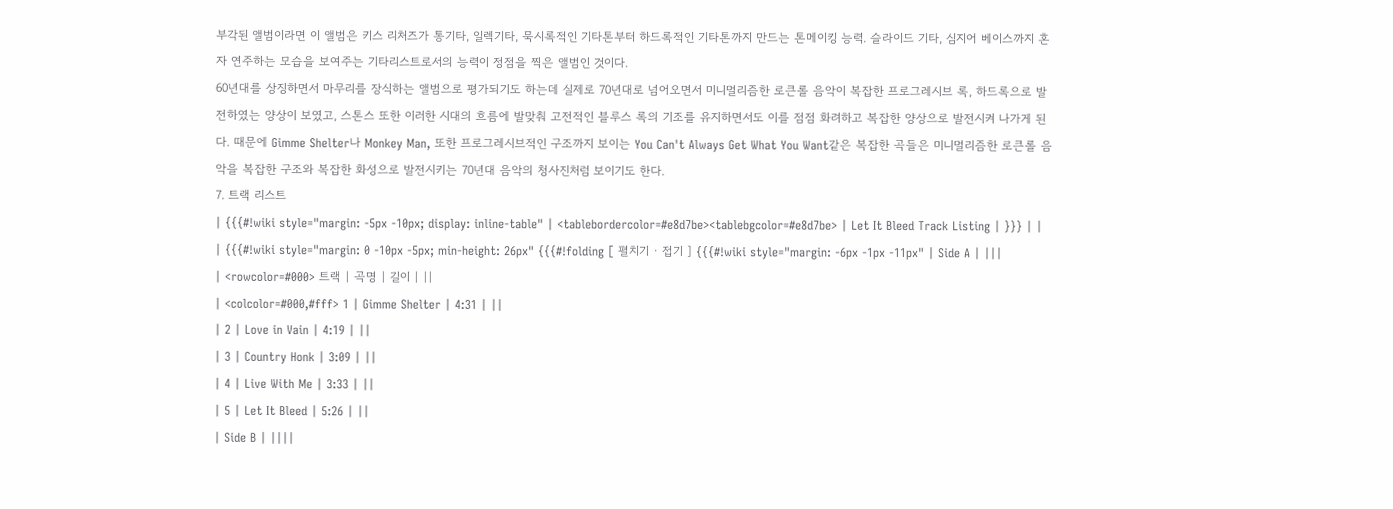부각된 앨범이라면 이 앨범은 키스 리처즈가 통기타, 일렉기타, 묵시록적인 기타톤부터 하드록적인 기타톤까지 만드는 톤메이킹 능력. 슬라이드 기타, 심지어 베이스까지 혼자 연주하는 모습을 보여주는 기타리스트로서의 능력이 정점을 찍은 앨범인 것이다.
60년대를 상징하면서 마무리를 장식하는 앨범으로 평가되기도 하는데 실제로 70년대로 넘어오면서 미니멀리즘한 로큰롤 음악이 복잡한 프로그레시브 록, 하드록으로 발전하였는 양상이 보였고, 스톤스 또한 이러한 시대의 흐름에 발맞춰 고전적인 블루스 록의 기조를 유지하면서도 이를 점점 화려하고 복잡한 양상으로 발전시켜 나가게 된다. 때문에 Gimme Shelter나 Monkey Man, 또한 프로그레시브적인 구조까지 보이는 You Can't Always Get What You Want같은 복잡한 곡들은 미니멀리즘한 로큰롤 음악을 복잡한 구조와 복잡한 화성으로 발전시키는 70년대 음악의 청사진처럼 보이기도 한다.
7. 트랙 리스트
| {{{#!wiki style="margin: -5px -10px; display: inline-table" | <tablebordercolor=#e8d7be><tablebgcolor=#e8d7be> | Let It Bleed Track Listing | }}} | |
| {{{#!wiki style="margin: 0 -10px -5px; min-height: 26px" {{{#!folding [ 펼치기 · 접기 ] {{{#!wiki style="margin: -6px -1px -11px" | Side A | |||
| <rowcolor=#000> 트랙 | 곡명 | 길이 | ||
| <colcolor=#000,#fff> 1 | Gimme Shelter | 4:31 | ||
| 2 | Love in Vain | 4:19 | ||
| 3 | Country Honk | 3:09 | ||
| 4 | Live With Me | 3:33 | ||
| 5 | Let It Bleed | 5:26 | ||
| Side B | ||||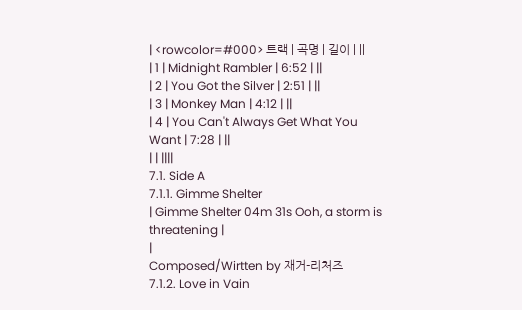| <rowcolor=#000> 트랙 | 곡명 | 길이 | ||
| 1 | Midnight Rambler | 6:52 | ||
| 2 | You Got the Silver | 2:51 | ||
| 3 | Monkey Man | 4:12 | ||
| 4 | You Can't Always Get What You Want | 7:28 | ||
| | ||||
7.1. Side A
7.1.1. Gimme Shelter
| Gimme Shelter 04m 31s Ooh, a storm is threatening |
|
Composed/Wirtten by 재거-리처즈
7.1.2. Love in Vain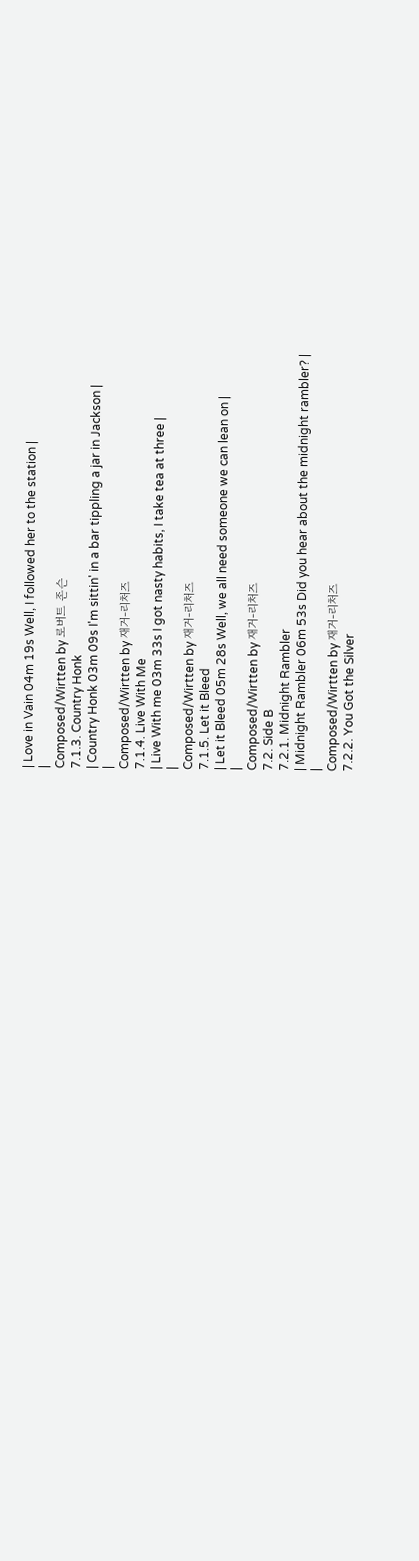| Love in Vain 04m 19s Well, I followed her to the station |
|
Composed/Wirtten by 로버트 존슨
7.1.3. Country Honk
| Country Honk 03m 09s I'm sittin' in a bar tippling a jar in Jackson |
|
Composed/Wirtten by 재거-리처즈
7.1.4. Live With Me
| Live With me 03m 33s I got nasty habits, I take tea at three |
|
Composed/Wirtten by 재거-리처즈
7.1.5. Let it Bleed
| Let it Bleed 05m 28s Well, we all need someone we can lean on |
|
Composed/Wirtten by 재거-리처즈
7.2. Side B
7.2.1. Midnight Rambler
| Midnight Rambler 06m 53s Did you hear about the midnight rambler? |
|
Composed/Wirtten by 재거-리처즈
7.2.2. You Got the Silver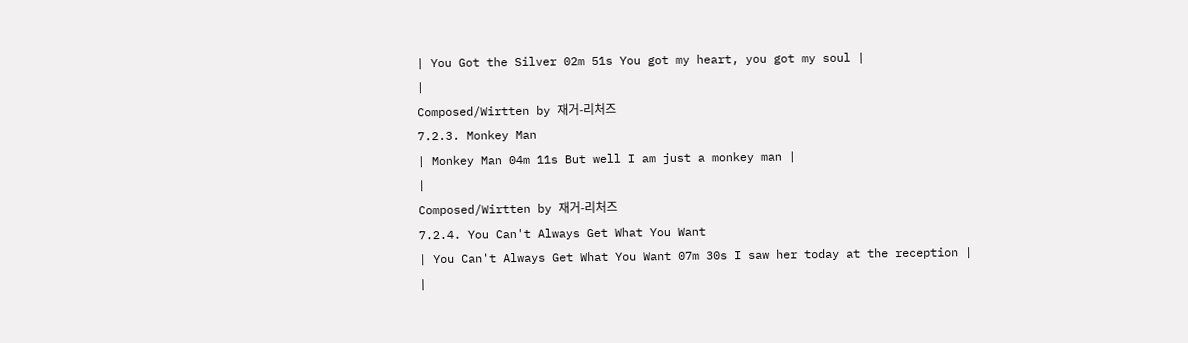| You Got the Silver 02m 51s You got my heart, you got my soul |
|
Composed/Wirtten by 재거-리처즈
7.2.3. Monkey Man
| Monkey Man 04m 11s But well I am just a monkey man |
|
Composed/Wirtten by 재거-리처즈
7.2.4. You Can't Always Get What You Want
| You Can't Always Get What You Want 07m 30s I saw her today at the reception |
|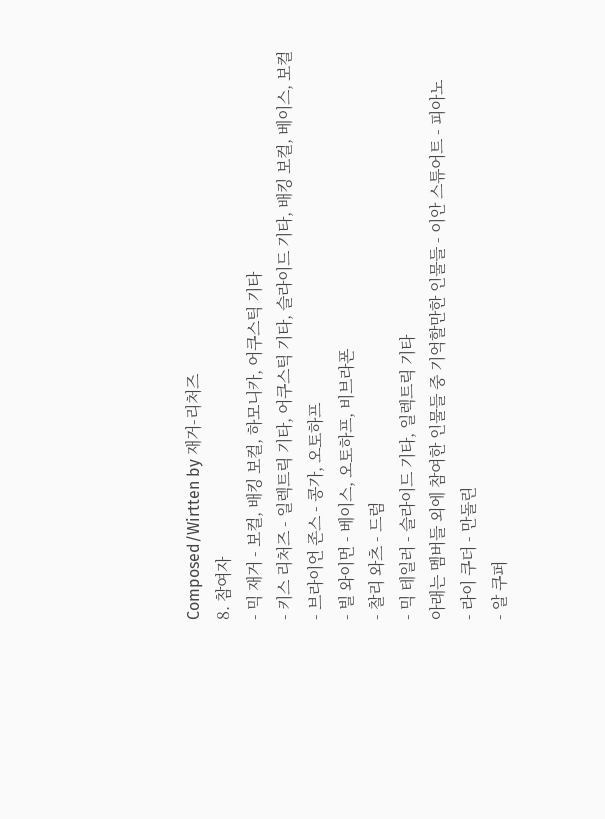Composed/Wirtten by 재거-리처즈
8. 참여자
- 믹 재거 - 보컬, 배킹 보컬, 하모니카, 어쿠스틱 기타
- 키스 리처즈 - 일렉트릭 기타, 어쿠스틱 기타, 슬라이드 기타, 배킹 보컬, 베이스, 보컬
- 브라이언 존스 - 콩가, 오토하프
- 빌 와이먼 - 베이스, 오토하프, 비브라폰
- 찰리 와츠 - 드럼
- 믹 테일러 - 슬라이드 기타, 일렉트릭 기타
아래는 멤버들 외에 참여한 인물들 중 기억할만한 인물들 - 이안 스튜어트 - 피아노
- 라이 쿠더 - 만돌린
- 알 쿠퍼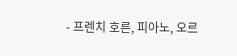- 프렌치 호른, 피아노, 오르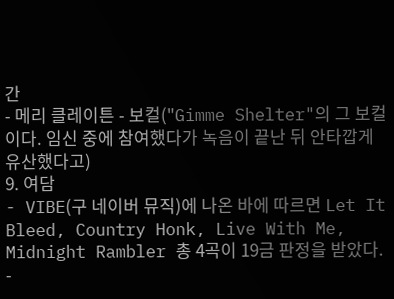간
- 메리 클레이튼 - 보컬("Gimme Shelter"의 그 보컬이다. 임신 중에 참여했다가 녹음이 끝난 뒤 안타깝게 유산했다고)
9. 여담
- VIBE(구 네이버 뮤직)에 나온 바에 따르면 Let It Bleed, Country Honk, Live With Me, Midnight Rambler 총 4곡이 19금 판정을 받았다.
-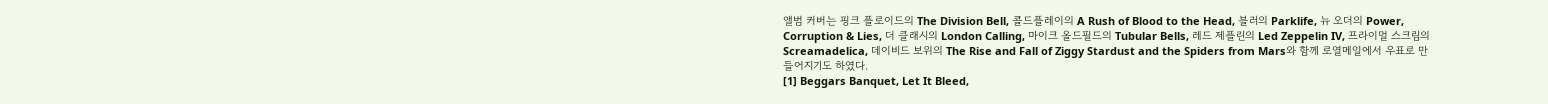앨범 커버는 핑크 플로이드의 The Division Bell, 콜드플레이의 A Rush of Blood to the Head, 블러의 Parklife, 뉴 오더의 Power, Corruption & Lies, 더 클래시의 London Calling, 마이크 올드필드의 Tubular Bells, 레드 제플린의 Led Zeppelin IV, 프라이멀 스크림의 Screamadelica, 데이비드 보위의 The Rise and Fall of Ziggy Stardust and the Spiders from Mars와 함께 로열메일에서 우표로 만들어지기도 하였다.
[1] Beggars Banquet, Let It Bleed,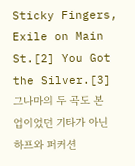Sticky Fingers, Exile on Main St.[2] You Got the Silver.[3] 그나마의 두 곡도 본업이었던 기타가 아닌 하프와 퍼커션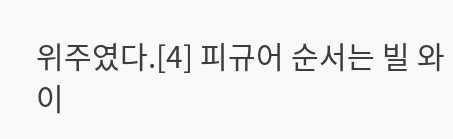위주였다.[4] 피규어 순서는 빌 와이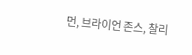먼, 브라이언 존스, 찰리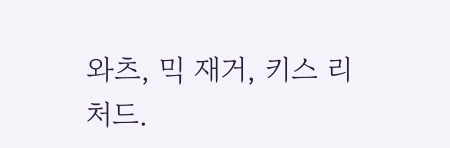와츠, 믹 재거, 키스 리처드.